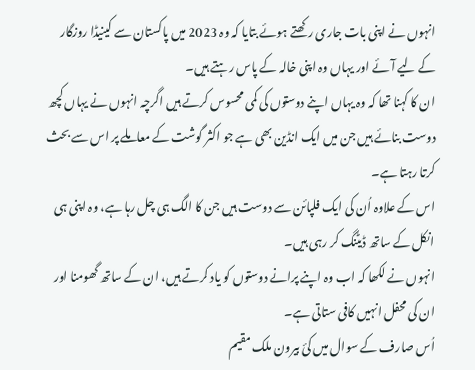انہوں نے اپنی بات جاری رکھتے ہوئے بتایا کہ وہ 2023 میں پاکستان سے کینیڈا روزگار کے لیے آئے اور یہاں وہ اپنی خالہ کے پاس رہتے ہیں۔
ان کا کہنا تھا کہ وہ یہاں اپنے دوستوں کی کمی محسوس کرتے ہیں اگرچہ انہوں نے یہاں کچھ دوست بنائے ہیں جن میں ایک انڈین بھی ہے جو اکثر گوشت کے معاملے پر اس سے بحث کرتا رہتا ہے۔
اس کے علاوہ اُن کی ایک فلپائن سے دوست ہیں جن کا الگ ہی چل رہا ہے، وہ اپنی ہی انکل کے ساتھ ڈیٹنگ کر رہی ہیں۔
انہوں نے لکھا کہ اب وہ اپنے پرانے دوستوں کو یاد کرتے ہیں، ان کے ساتھ گھومنا اور ان کی محفل انہیں کافی ستاتی ہے۔
اُس صارف کے سوال میں کئ بیرون ملک مقیم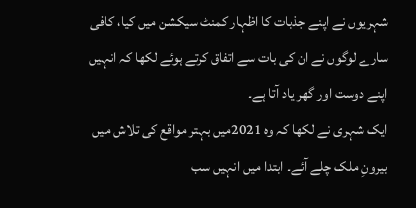شہریوں نے اپنے جذبات کا اظہار کمنٹ سیکشن میں کیا، کافی سارے لوگوں نے ان کی بات سے اتفاق کرتے ہوئے لکھا کہ انہیں اپنے دوست اور گھر یاد آتا ہے۔
ایک شہری نے لکھا کہ وہ 2021میں بہتر مواقع کی تلاش میں بیرونِ ملک چلے آئے۔ ابتدا میں انہیں سب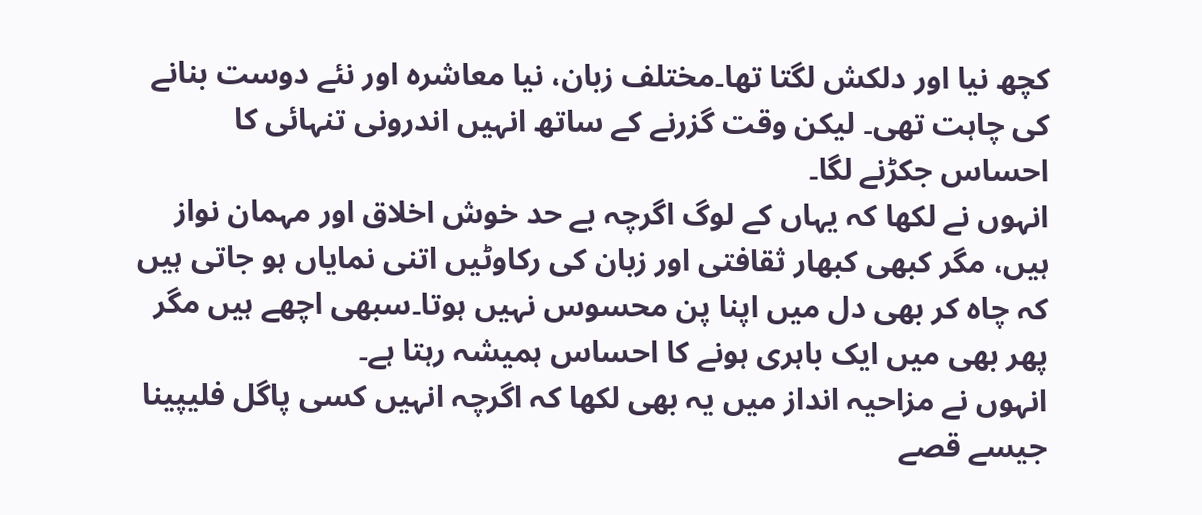کچھ نیا اور دلکش لگتا تھا۔مختلف زبان، نیا معاشرہ اور نئے دوست بنانے کی چاہت تھی۔ لیکن وقت گزرنے کے ساتھ انہیں اندرونی تنہائی کا احساس جکڑنے لگا۔
انہوں نے لکھا کہ یہاں کے لوگ اگرچہ بے حد خوش اخلاق اور مہمان نواز ہیں، مگر کبھی کبھار ثقافتی اور زبان کی رکاوٹیں اتنی نمایاں ہو جاتی ہیں کہ چاہ کر بھی دل میں اپنا پن محسوس نہیں ہوتا۔سبھی اچھے ہیں مگر پھر بھی میں ایک باہری ہونے کا احساس ہمیشہ رہتا ہے۔
انہوں نے مزاحیہ انداز میں یہ بھی لکھا کہ اگرچہ انہیں کسی پاگل فلیپینا جیسے قصے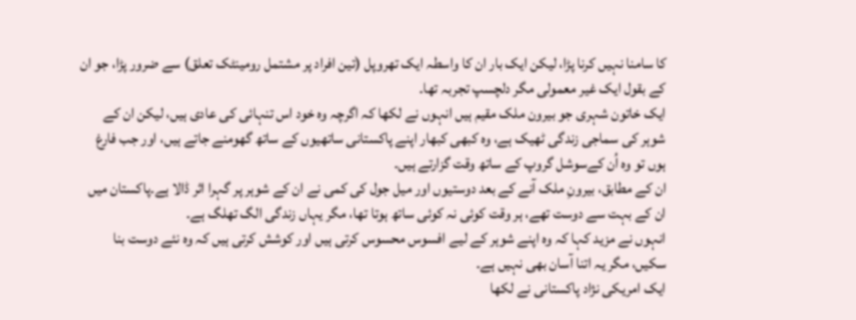کا سامنا نہیں کرنا پڑا، لیکن ایک بار ان کا واسطہ ایک تھروپل (تین افراد پر مشتمل رومینٹک تعلق) سے ضرور پڑا، جو ان کے بقول ایک غیر معمولی مگر دلچسپ تجربہ تھا۔
ایک خاتون شہری جو بیرون ملک مقیم ہیں انہوں نے لکھا کہ اگرچہ وہ خود اس تنہائی کی عادی ہیں، لیکن ان کے شوہر کی سماجی زندگی ٹھیک ہے، وہ کبھی کبھار اپنے پاکستانی ساتھیوں کے ساتھ گھومنے جاتے ہیں، اور جب فارغ ہوں تو وہ اُن کےسوشل گروپ کے ساتھ وقت گزارتے ہیں۔
ان کے مطابق، بیرونِ ملک آنے کے بعد دوستیوں اور میل جول کی کمی نے ان کے شوہر پر گہرا اثر ڈالا ہے۔پاکستان میں ان کے بہت سے دوست تھے، ہر وقت کوئی نہ کوئی ساتھ ہوتا تھا، مگر یہاں زندگی الگ تھلگ ہے۔
انہوں نے مزید کہا کہ وہ اپنے شوہر کے لیے افسوس محسوس کرتی ہیں اور کوشش کرتی ہیں کہ وہ نئے دوست بنا سکیں، مگر یہ اتنا آسان بھی نہیں ہے۔
ایک امریکی نژاد پاکستانی نے لکھا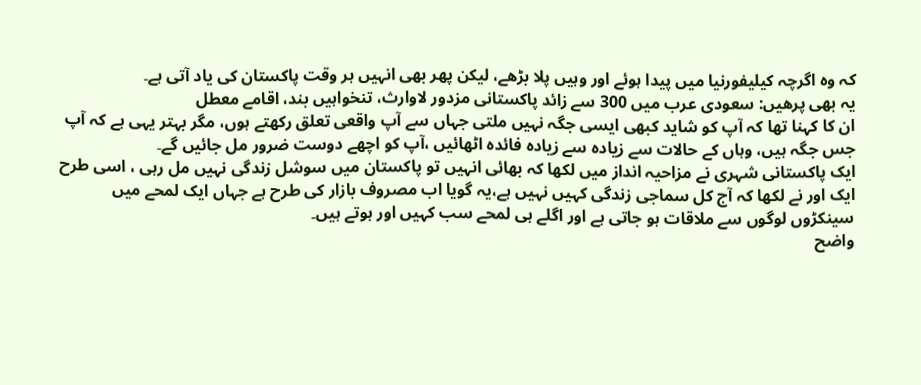کہ وہ اگرچہ کیلیفورنیا میں پیدا ہوئے اور وہیں پلا بڑھے، لیکن پھر بھی انہیں ہر وقت پاکستان کی یاد آتی ہے۔
یہ بھی پرھیں: سعودی عرب میں 300 سے زائد پاکستانی مزدور لاوارث، تنخواہیں بند، اقامے معطل
ان کا کہنا تھا کہ آپ کو شاید کبھی ایسی جگہ نہیں ملتی جہاں سے آپ واقعی تعلق رکھتے ہوں، مگر بہتر یہی ہے کہ آپ جس جگہ ہیں، وہاں کے حالات سے زیادہ سے زیادہ فائدہ اٹھائیں ،آپ کو اچھے دوست ضرور مل جائیں گے۔
ایک پاکستانی شہری نے مزاحیہ انداز میں لکھا کہ بھائی انہیں تو پاکستان میں سوشل زندگی نہیں مل رہی ، اسی طرح ایک اور نے لکھا کہ آج کل سماجی زندگی کہیں نہیں ہے،یہ گویا اب مصروف بازار کی طرح ہے جہاں ایک لمحے میں سینکڑوں لوگوں سے ملاقات ہو جاتی ہے اور اگلے ہی لمحے سب کہیں اور ہوتے ہیں۔
واضح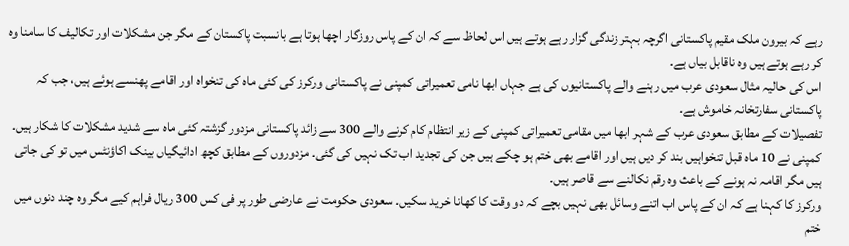رہے کہ بیرون ملک مقیم پاکستانی اگرچہ بہتر زندگی گزار رہے ہوتے ہیں اس لحاظ سے کہ ان کے پاس روزگار اچھا ہوتا ہے بانسبت پاکستان کے مگر جن مشکلات اور تکالیف کا سامنا وہ کر رہے ہوتے ہیں وہ ناقابل بیاں ہے۔
اس کی حالیہ مثال سعودی عرب میں رہنے والے پاکستانیوں کی ہے جہاں ابھا نامی تعمیراتی کمپنی نے پاکستانی ورکرز کی کئی ماہ کی تنخواہ اور اقامے پھنسے ہوئے ہیں، جب کہ پاکستانی سفارتخانہ خاموش ہے۔
تفصیلات کے مطابق سعودی عرب کے شہر ابھا میں مقامی تعمیراتی کمپنی کے زیر انتظام کام کرنے والے 300 سے زائد پاکستانی مزدور گزشتہ کئی ماہ سے شدید مشکلات کا شکار ہیں۔ کمپنی نے 10 ماہ قبل تنخواہیں بند کر دیں ہیں اور اقامے بھی ختم ہو چکے ہیں جن کی تجدید اب تک نہیں کی گئی۔ مزدوروں کے مطابق کچھ ادائیگیاں بینک اکاؤنٹس میں تو کی جاتی ہیں مگر اقامہ نہ ہونے کے باعث وہ رقم نکالنے سے قاصر ہیں۔
ورکرز کا کہنا ہے کہ ان کے پاس اب اتنے وسائل بھی نہیں بچے کہ دو وقت کا کھانا خرید سکیں۔ سعودی حکومت نے عارضی طور پر فی کس 300 ریال فراہم کیے مگر وہ چند دنوں میں ختم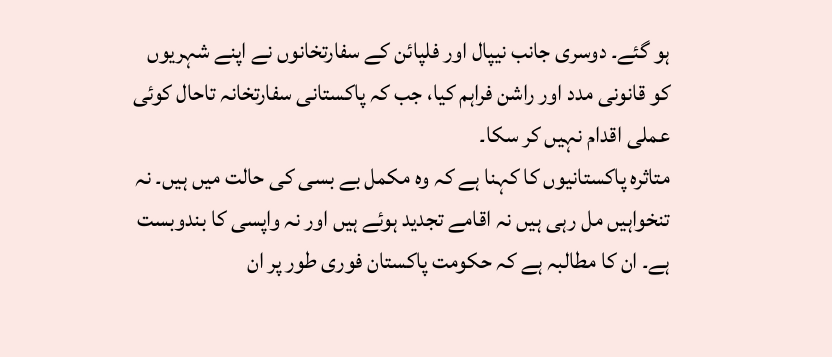ہو گئے۔ دوسری جانب نیپال اور فلپائن کے سفارتخانوں نے اپنے شہریوں کو قانونی مدد اور راشن فراہم کیا، جب کہ پاکستانی سفارتخانہ تاحال کوئی عملی اقدام نہیں کر سکا۔
متاثرہ پاکستانیوں کا کہنا ہے کہ وہ مکمل بے بسی کی حالت میں ہیں۔ نہ تنخواہیں مل رہی ہیں نہ اقامے تجدید ہوئے ہیں اور نہ واپسی کا بندوبست ہے۔ ان کا مطالبہ ہے کہ حکومت پاکستان فوری طور پر ان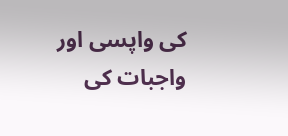کی واپسی اور واجبات کی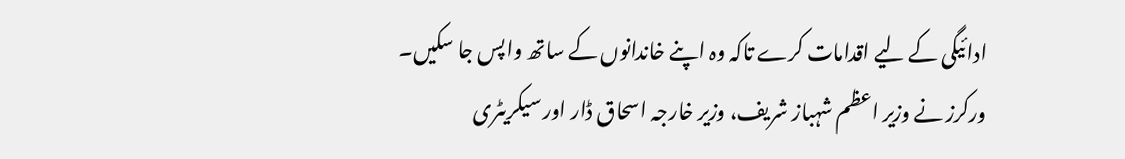ادائیگی کے لیے اقدامات کرے تاکہ وہ اپنے خاندانوں کے ساتھ واپس جا سکیں۔
ورکرز نے وزیر اعظم شہباز شریف، وزیر خارجہ اسحاق ڈار اور سیکریٹری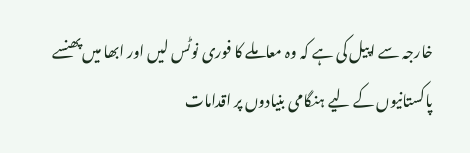خارجہ سے اپیل کی ہے کہ وہ معاملے کا فوری نوٹس لیں اور ابھا میں پھنسے پاکستانیوں کے لیے ہنگامی بنیادوں پر اقدامات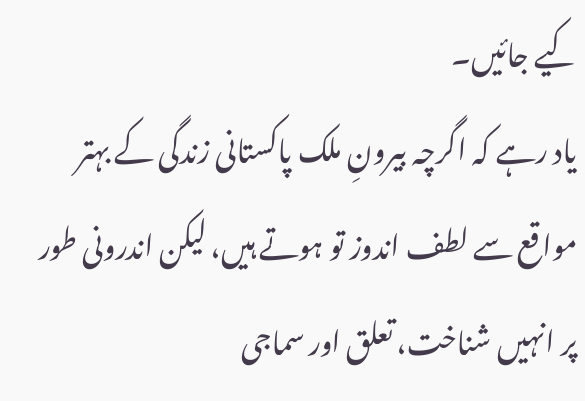کیے جائیں۔
یاد رہے کہ اگرچہ بیرونِ ملک پاکستانی زندگی کے بہتر مواقع سے لطف اندوز تو ہوتے ہیں، لیکن اندرونی طور پر انہیں شناخت، تعلق اور سماجی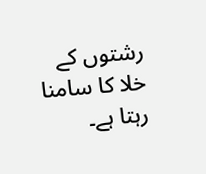رشتوں کے خلا کا سامنا رہتا ہے۔